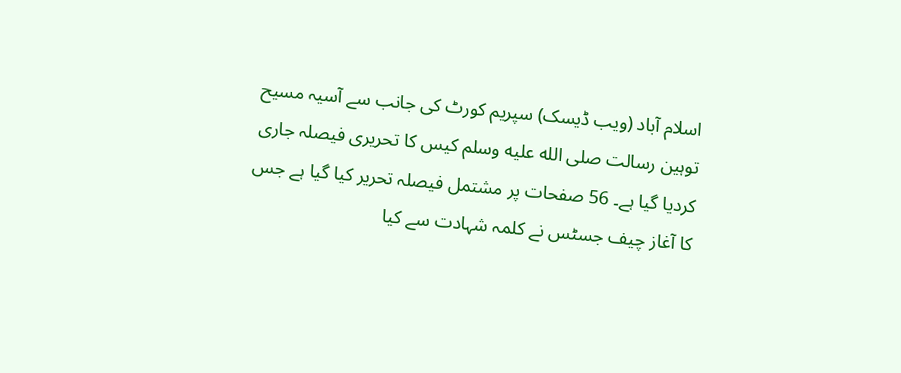اسلام آباد (ویب ڈیسک) سپریم کورٹ کی جانب سے آسیہ مسیح توہین رسالت صلى الله عليه وسلم کیس کا تحریری فیصلہ جاری کردیا گیا ہے۔ 56 صفحات پر مشتمل فیصلہ تحریر کیا گیا ہے جس کا آغاز چیف جسٹس نے کلمہ شہادت سے کیا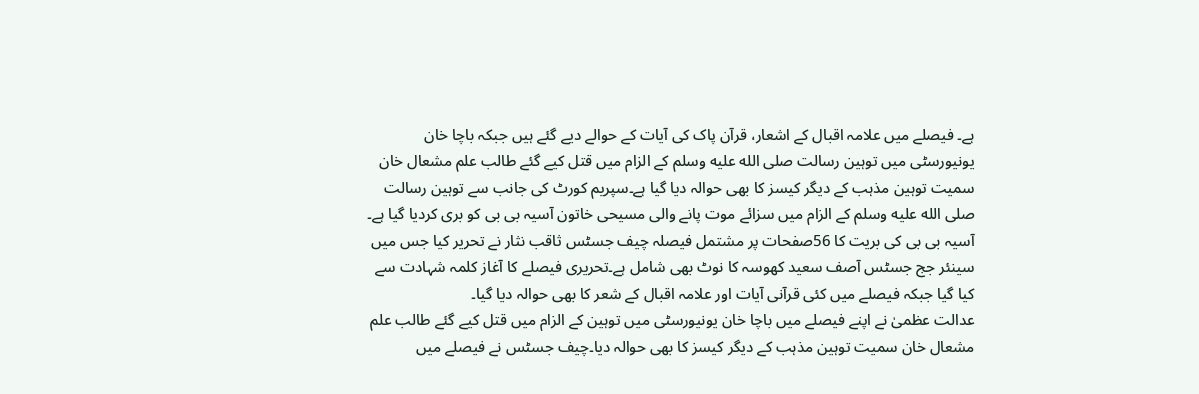ہے۔ فیصلے میں علامہ اقبال کے اشعار، قرآن پاک کی آیات کے حوالے دیے گئے ہیں جبکہ باچا خان یونیورسٹی میں توہین رسالت صلى الله عليه وسلم کے الزام میں قتل کیے گئے طالب علم مشعال خان سمیت توہین مذہب کے دیگر کیسز کا بھی حوالہ دیا گیا ہے۔سپریم کورٹ کی جانب سے توہین رسالت صلى الله عليه وسلم کے الزام میں سزائے موت پانے والی مسیحی خاتون آسیہ بی بی کو بری کردیا گیا ہے۔ آسیہ بی بی کی بریت کا 56صفحات پر مشتمل فیصلہ چیف جسٹس ثاقب نثار نے تحریر کیا جس میں سینئر جج جسٹس آصف سعید کھوسہ کا نوٹ بھی شامل ہے۔تحریری فیصلے کا آغاز کلمہ شہادت سے کیا گیا جبکہ فیصلے میں کئی قرآنی آیات اور علامہ اقبال کے شعر کا بھی حوالہ دیا گیا۔
عدالت عظمیٰ نے اپنے فیصلے میں باچا خان یونیورسٹی میں توہین کے الزام میں قتل کیے گئے طالب علم مشعال خان سمیت توہین مذہب کے دیگر کیسز کا بھی حوالہ دیا۔چیف جسٹس نے فیصلے میں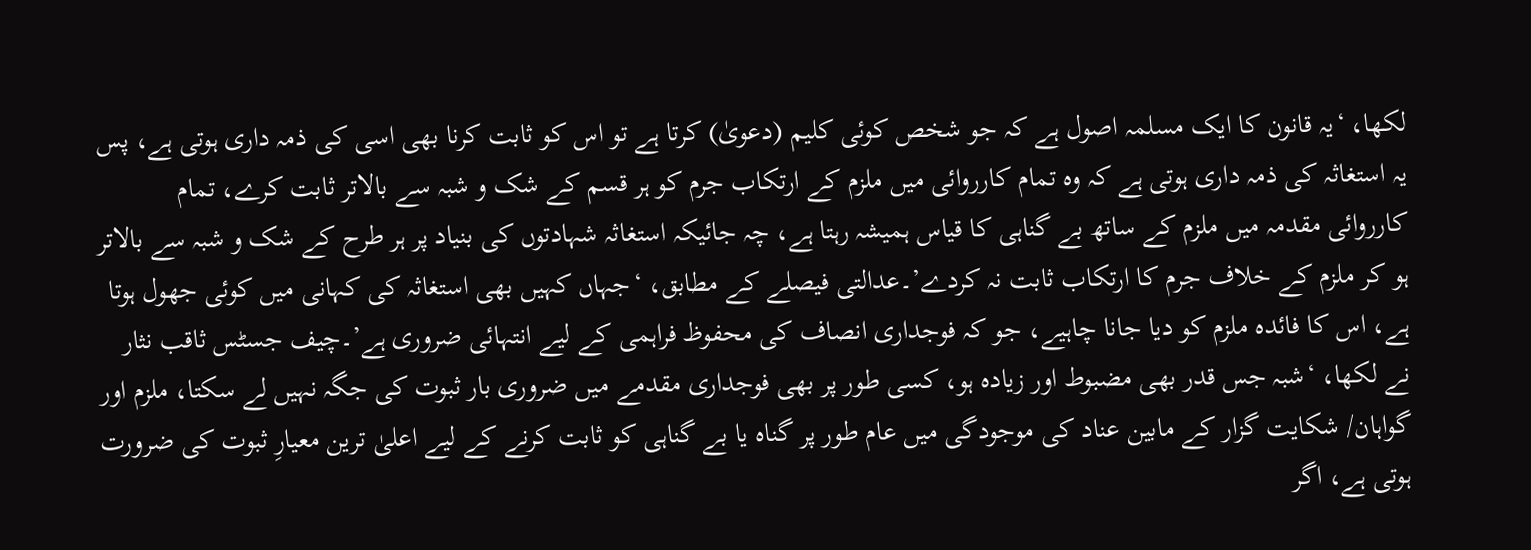لکھا، ‘یہ قانون کا ایک مسلمہ اصول ہے کہ جو شخص کوئی کلیم (دعویٰ) کرتا ہے تو اس کو ثابت کرنا بھی اسی کی ذمہ داری ہوتی ہے، پس یہ استغاثہ کی ذمہ داری ہوتی ہے کہ وہ تمام کارروائی میں ملزم کے ارتکاب جرم کو ہر قسم کے شک و شبہ سے بالاتر ثابت کرے، تمام کارروائی مقدمہ میں ملزم کے ساتھ بے گناہی کا قیاس ہمیشہ رہتا ہے، چہ جائیکہ استغاثہ شہادتوں کی بنیاد پر ہر طرح کے شک و شبہ سے بالاتر ہو کر ملزم کے خلاف جرم کا ارتکاب ثابت نہ کردے’۔عدالتی فیصلے کے مطابق، ‘جہاں کہیں بھی استغاثہ کی کہانی میں کوئی جھول ہوتا ہے، اس کا فائدہ ملزم کو دیا جانا چاہیے، جو کہ فوجداری انصاف کی محفوظ فراہمی کے لیے انتہائی ضروری ہے’۔چیف جسٹس ثاقب نثار نے لکھا، ‘شبہ جس قدر بھی مضبوط اور زیادہ ہو، کسی طور پر بھی فوجداری مقدمے میں ضروری بار ثبوت کی جگہ نہیں لے سکتا، ملزم اور گواہان/ شکایت گزار کے مابین عناد کی موجودگی میں عام طور پر گناہ یا بے گناہی کو ثابت کرنے کے لیے اعلیٰ ترین معیارِ ثبوت کی ضرورت ہوتی ہے، اگر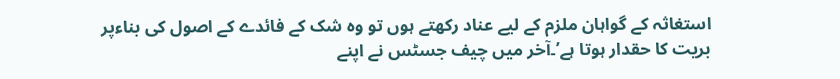استغاثہ کے گواہان ملزم کے لیے عناد رکھتے ہوں تو وہ شک کے فائدے کے اصول کی بناءپر بریت کا حقدار ہوتا ہے’۔آخر میں چیف جسٹس نے اپنے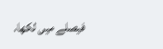فیصلے میں لکھا،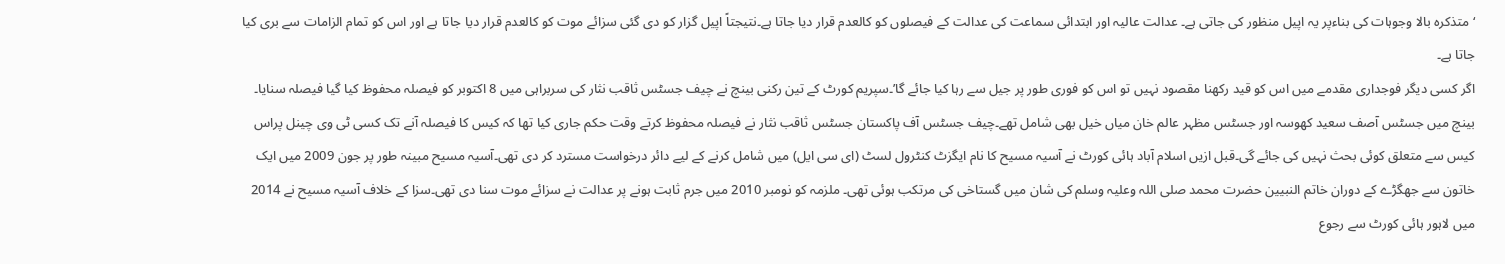‘متذکرہ بالا وجوہات کی بناءپر یہ اپیل منظور کی جاتی ہے۔ عدالت عالیہ اور ابتدائی سماعت کی عدالت کے فیصلوں کو کالعدم قرار دیا جاتا ہے۔نتیجتاً اپیل گزار کو دی گئی سزائے موت کو کالعدم قرار دیا جاتا ہے اور اس کو تمام الزامات سے بری کیا جاتا ہے۔
اگر کسی دیگر فوجداری مقدمے میں اس کو قید رکھنا مقصود نہیں تو اس کو فوری طور پر جیل سے رہا کیا جائے گا’۔سپریم کورٹ کے تین رکنی بینچ نے چیف جسٹس ثاقب نثار کی سربراہی میں 8 اکتوبر کو فیصلہ محفوظ کیا گیا فیصلہ سنایا۔ بینچ میں جسٹس آصف سعید کھوسہ اور جسٹس مظہر عالم خان میاں خیل بھی شامل تھے۔چیف جسٹس آف پاکستان جسٹس ثاقب نثار نے فیصلہ محفوظ کرتے وقت حکم جاری کیا تھا کہ کیس کا فیصلہ آنے تک کسی ٹی وی چینل پراس کیس سے متعلق کوئی بحث نہیں کی جائے گی۔قبل ازیں اسلام آباد ہائی کورٹ نے آسیہ مسیح کا نام ایگزٹ کنٹرول لسٹ (ای سی ایل) میں شامل کرنے کے لیے دائر درخواست مسترد کر دی تھی۔آسیہ مسیح مبینہ طور پر جون 2009 میں ایک خاتون سے جھگڑے کے دوران خاتم النبیین حضرت محمد صلی اللہ وعلیہ وسلم کی شان میں گستاخی کی مرتکب ہوئی تھی۔ ملزمہ کو نومبر 2010 میں جرم ثابت ہونے پر عدالت نے سزائے موت سنا دی تھی۔سزا کے خلاف آسیہ مسیح نے 2014 میں لاہور ہائی کورٹ سے رجوع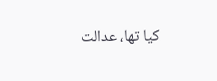کیا تھا، عدالت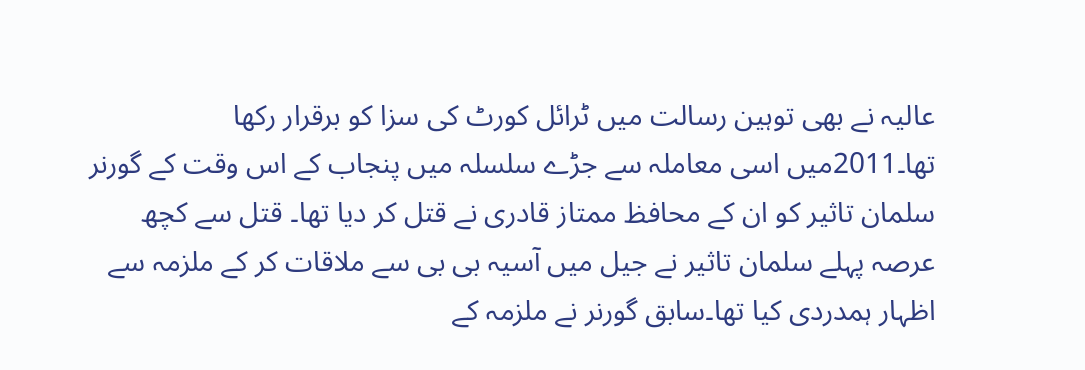عالیہ نے بھی توہین رسالت میں ٹرائل کورٹ کی سزا کو برقرار رکھا تھا۔2011میں اسی معاملہ سے جڑے سلسلہ میں پنجاب کے اس وقت کے گورنر سلمان تاثیر کو ان کے محافظ ممتاز قادری نے قتل کر دیا تھا۔ قتل سے کچھ عرصہ پہلے سلمان تاثیر نے جیل میں آسیہ بی بی سے ملاقات کر کے ملزمہ سے اظہار ہمدردی کیا تھا۔سابق گورنر نے ملزمہ کے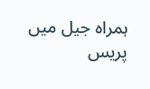ہمراہ جیل میں پریس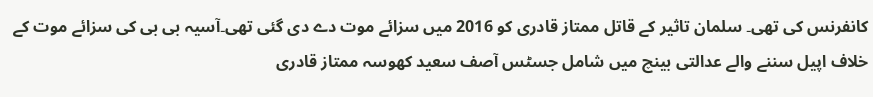کانفرنس کی تھی۔ سلمان تاثیر کے قاتل ممتاز قادری کو 2016 میں سزائے موت دے دی گئی تھی۔آسیہ بی بی کی سزائے موت کے خلاف اپیل سننے والے عدالتی بینچ میں شامل جسٹس آصف سعید کھوسہ ممتاز قادری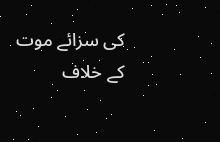کی سزائے موت کے خلاف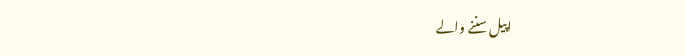اپیل سننے والے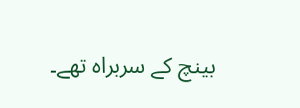بینچ کے سربراہ تھے۔